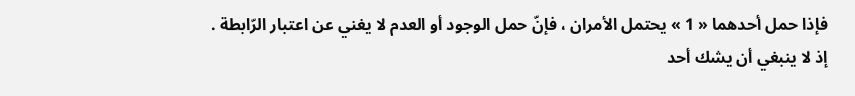فإذا حمل أحدهما « 1 » يحتمل الأمران ، فإنّ حمل الوجود أو العدم لا يغني عن اعتبار الرّابطة .
إذ لا ينبغي أن يشك أحد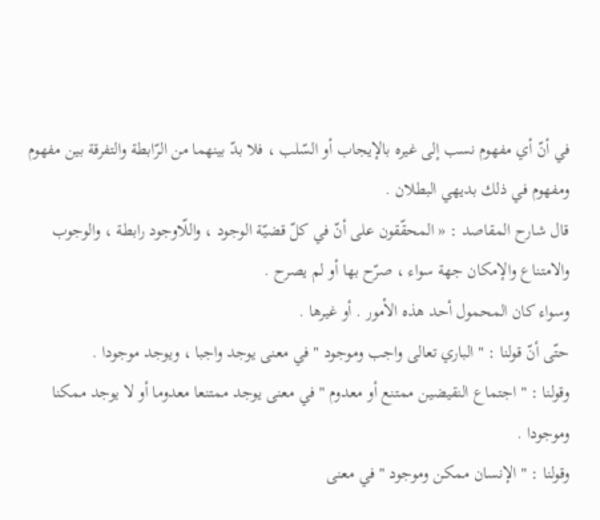في أنّ أي مفهوم نسب إلى غيره بالإيجاب أو السّلب ، فلا بدّ بينهما من الرّابطة والتفرقة بين مفهوم ومفهوم في ذلك بديهي البطلان .
قال شارح المقاصد : « المحقّقون على أنّ في كلّ قضيّة الوجود ، واللّاوجود رابطة ، والوجوب والامتناع والإمكان جهة سواء ، صرّح بها أو لم يصرح .
وسواء كان المحمول أحد هذه الأمور . أو غيرها .
حتّى أنّ قولنا : " الباري تعالى واجب وموجود " في معنى يوجد واجبا ، ويوجد موجودا .
وقولنا : " اجتماع النقيضين ممتنع أو معدوم " في معنى يوجد ممتنعا معدوما أو لا يوجد ممكنا وموجودا .
وقولنا : " الإنسان ممكن وموجود " في معنى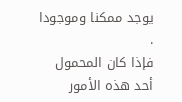يوجد ممكنا وموجودا .
فإذا كان المحمول أحد هذه الأمور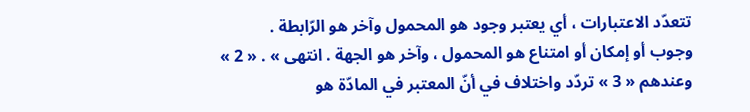تتعدّد الاعتبارات ، أي يعتبر وجود هو المحمول وآخر هو الرّابطة .
وجوب أو إمكان أو امتناع هو المحمول ، وآخر هو الجهة . انتهى » . « 2 »
وعندهم « 3 » تردّد واختلاف في أنّ المعتبر في المادّة هو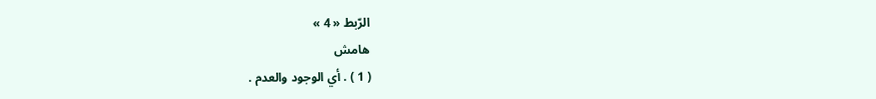الرّبط « 4 »
هامش
( 1 ) . أي الوجود والعدم .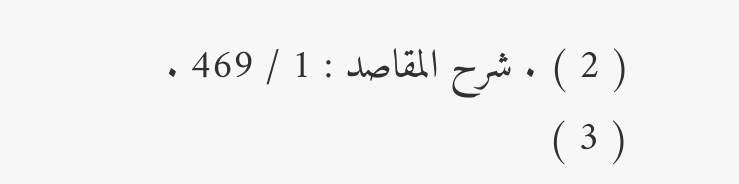( 2 ) . شرح المقاصد : 1 / 469 .
( 3 )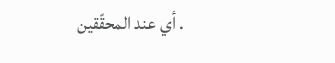. أي عند المحقّقين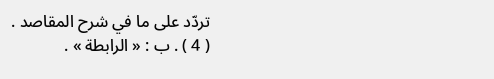تردّد على ما في شرح المقاصد .
( 4 ) . ب : « الرابطة » .